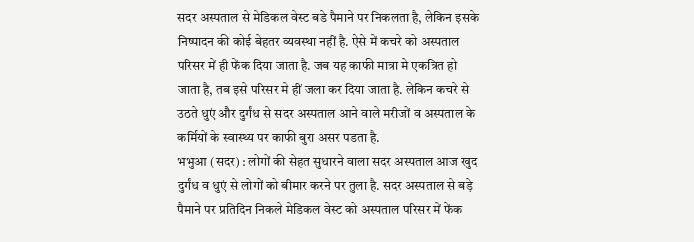सदर अस्पताल से मेडिकल वेस्ट बडे पैमाने पर निकलता है, लेकिन इसके निष्पादन की कोई बेहतर व्यवस्था नहीं है. ऐसे में कचरे को अस्पताल परिसर में ही फेंक दिया जाता है. जब यह काफी मात्रा मे एकत्रित हो जाता है, तब इसे परिसर मे हीं जला कर दिया जाता है. लेकिन कचरे से उठते धुएं और दुर्गंध से सदर अस्पताल आने वाले मरीजों व अस्पताल के कर्मियों के स्वास्थ्य पर काफी बुरा असर पडता है.
भभुआ (सदर) : लोगों की सेहत सुधारने वाला सदर अस्पताल आज खुद दुर्गंध व धुएं से लोगों को बीमार करने पर तुला है. सदर अस्पताल से बड़े पैमाने पर प्रतिदिन निकले मेडिकल वेस्ट को अस्पताल परिसर में फेंक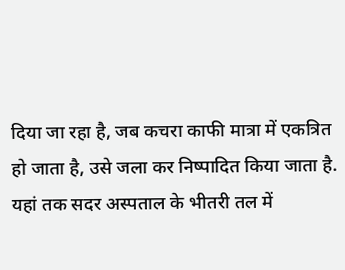दिया जा रहा है, जब कचरा काफी मात्रा में एकत्रित हो जाता है, उसे जला कर निष्पादित किया जाता है.
यहां तक सदर अस्पताल के भीतरी तल में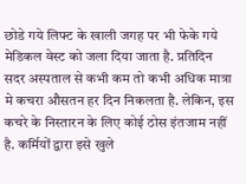छोडे गये लिफ्ट के खाली जगह पर भी फेके गये मेडिकल वेस्ट को जला दिया जाता है. प्रतिदिन सदर अस्पताल से कभी कम तो कभी अधिक मात्रा मे कचरा औसतन हर दिन निकलता है. लेकिन, इस कचरे के निस्तारन के लिए कोई ठोस इंतजाम नहीं है. कर्मियों द्वारा इसे खुले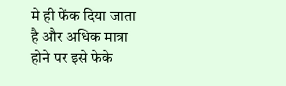मे ही फेंक दिया जाता है और अधिक मात्रा होने पर इसे फेके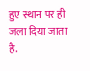हुए स्थान पर ही जला दिया जाता है.